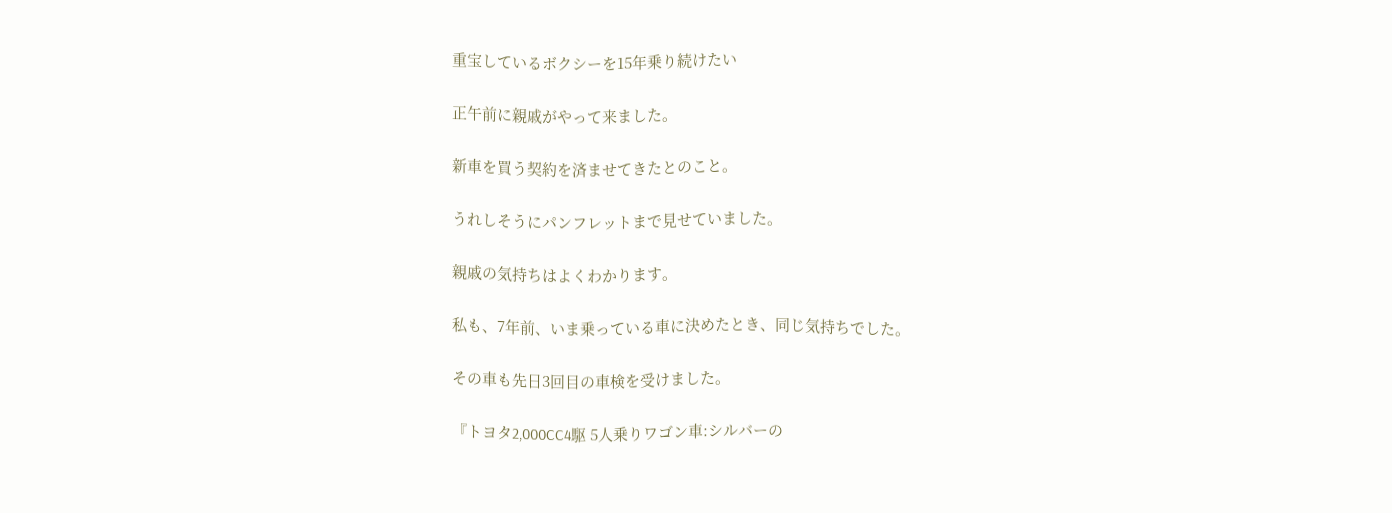重宝しているボクシーを15年乗り続けたい

正午前に親戚がやって来ました。

新車を買う契約を済ませてきたとのこと。

うれしそうにパンフレットまで見せていました。

親戚の気持ちはよくわかります。

私も、7年前、いま乗っている車に決めたとき、同じ気持ちでした。

その車も先日3回目の車検を受けました。

『トヨタ2,000CC4駆 5人乗りワゴン車:シルバーの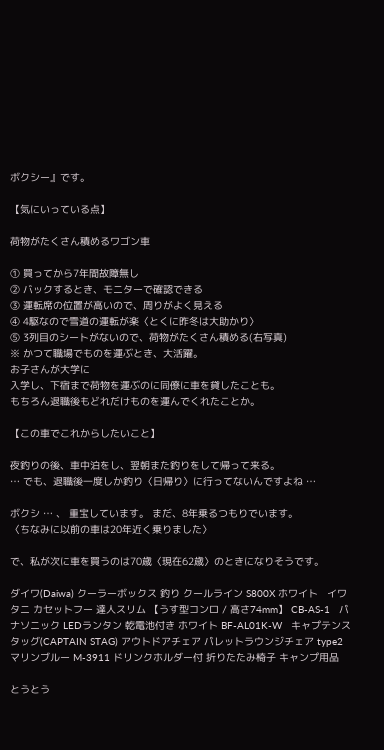ボクシー』です。

【気にいっている点】

荷物がたくさん積めるワゴン車

① 買ってから7年間故障無し
② バックするとき、モニターで確認できる
③ 運転席の位置が高いので、周りがよく見える
④ 4駆なので雪道の運転が楽〈とくに昨冬は大助かり〉
⑤ 3列目のシートがないので、荷物がたくさん積める(右写真)
※ かつて職場でものを運ぶとき、大活躍。
お子さんが大学に
入学し、下宿まで荷物を運ぶのに同僚に車を貸したことも。
もちろん退職後もどれだけものを運んでくれたことか。

【この車でこれからしたいこと】

夜釣りの後、車中泊をし、翌朝また釣りをして帰って来る。
… でも、退職後一度しか釣り〈日帰り〉に行ってないんですよね …

ボクシ … 、 重宝しています。 まだ、8年乗るつもりでいます。
〈ちなみに以前の車は20年近く乗りました〉

で、私が次に車を買うのは70歳〈現在62歳〉のときになりそうです。

ダイワ(Daiwa) クーラーボックス 釣り クールライン S800X ホワイト   イワタニ カセットフー 達人スリム 【うす型コンロ / 高さ74mm】 CB-AS-1   パナソニック LEDランタン 乾電池付き ホワイト BF-AL01K-W   キャプテンスタッグ(CAPTAIN STAG) アウトドアチェア パレットラウンジチェア type2 マリンブルー M-3911 ドリンクホルダー付 折りたたみ椅子 キャンプ用品

とうとう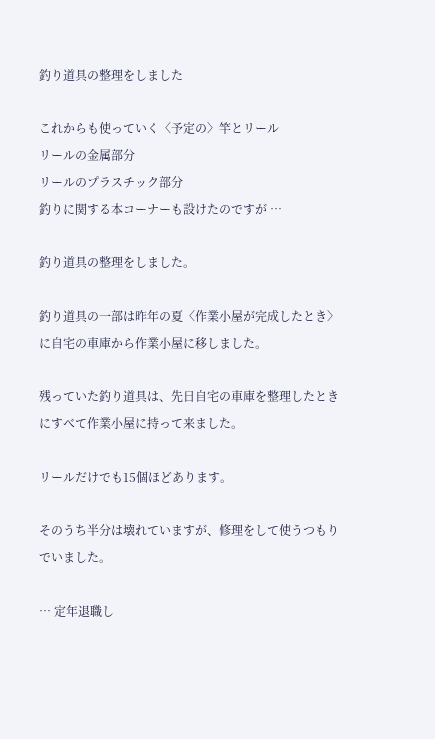釣り道具の整理をしました

これからも使っていく〈予定の〉竿とリール
リールの金属部分
リールのプラスチック部分
釣りに関する本コーナーも設けたのですが …

釣り道具の整理をしました。

釣り道具の一部は昨年の夏〈作業小屋が完成したとき〉に自宅の車庫から作業小屋に移しました。

残っていた釣り道具は、先日自宅の車庫を整理したときにすべて作業小屋に持って来ました。

リールだけでも15個ほどあります。

そのうち半分は壊れていますが、修理をして使うつもりでいました。

… 定年退職し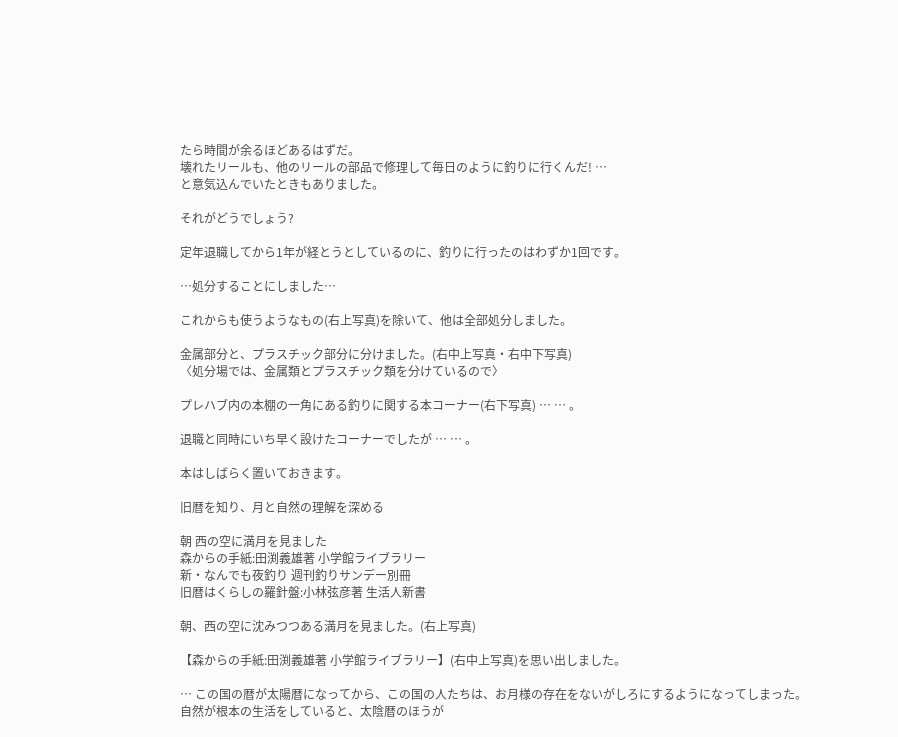たら時間が余るほどあるはずだ。
壊れたリールも、他のリールの部品で修理して毎日のように釣りに行くんだ! …
と意気込んでいたときもありました。

それがどうでしょう?

定年退職してから1年が経とうとしているのに、釣りに行ったのはわずか1回です。

…処分することにしました…

これからも使うようなもの(右上写真)を除いて、他は全部処分しました。

金属部分と、プラスチック部分に分けました。(右中上写真・右中下写真)
〈処分場では、金属類とプラスチック類を分けているので〉

プレハブ内の本棚の一角にある釣りに関する本コーナー(右下写真) … … 。

退職と同時にいち早く設けたコーナーでしたが … … 。

本はしばらく置いておきます。

旧暦を知り、月と自然の理解を深める

朝 西の空に満月を見ました
森からの手紙:田渕義雄著 小学館ライブラリー
新・なんでも夜釣り 週刊釣りサンデー別冊
旧暦はくらしの羅針盤:小林弦彦著 生活人新書

朝、西の空に沈みつつある満月を見ました。(右上写真)

【森からの手紙:田渕義雄著 小学館ライブラリー】(右中上写真)を思い出しました。

… この国の暦が太陽暦になってから、この国の人たちは、お月様の存在をないがしろにするようになってしまった。自然が根本の生活をしていると、太陰暦のほうが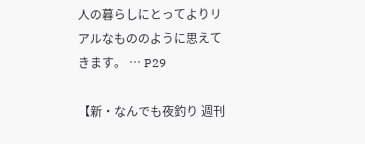人の暮らしにとってよりリアルなもののように思えてきます。 … P29

【新・なんでも夜釣り 週刊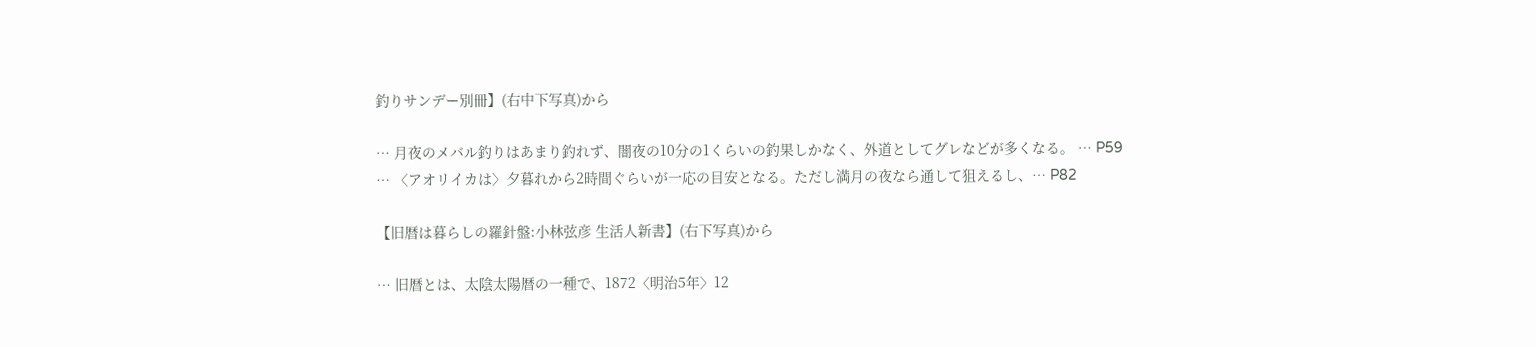釣りサンデー別冊】(右中下写真)から

… 月夜のメバル釣りはあまり釣れず、闇夜の10分の1くらいの釣果しかなく、外道としてグレなどが多くなる。 … P59
… 〈アオリイカは〉夕暮れから2時間ぐらいが一応の目安となる。ただし満月の夜なら通して狙えるし、… P82

【旧暦は暮らしの羅針盤:小林弦彦 生活人新書】(右下写真)から

… 旧暦とは、太陰太陽暦の一種で、1872〈明治5年〉12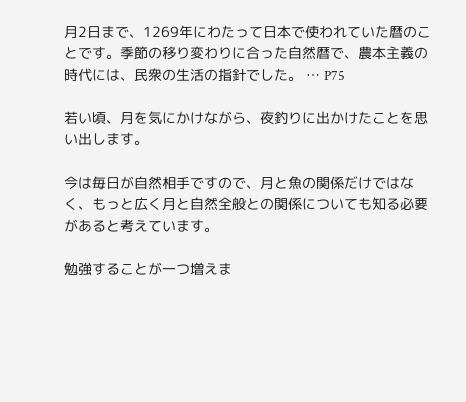月2日まで、1269年にわたって日本で使われていた暦のことです。季節の移り変わりに合った自然暦で、農本主義の時代には、民衆の生活の指針でした。 … P75

若い頃、月を気にかけながら、夜釣りに出かけたことを思い出します。

今は毎日が自然相手ですので、月と魚の関係だけではなく、もっと広く月と自然全般との関係についても知る必要があると考えています。

勉強することが一つ増えま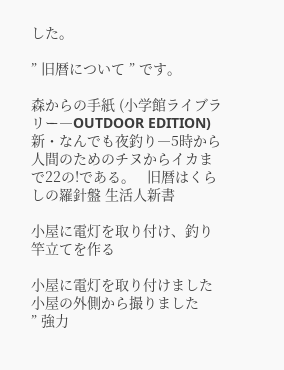した。

” 旧暦について ” です。

森からの手紙 (小学館ライブラリー―OUTDOOR EDITION)   新・なんでも夜釣り―5時から人間のためのチヌからイカまで22の!である。   旧暦はくらしの羅針盤 生活人新書

小屋に電灯を取り付け、釣り竿立てを作る

小屋に電灯を取り付けました
小屋の外側から撮りました
” 強力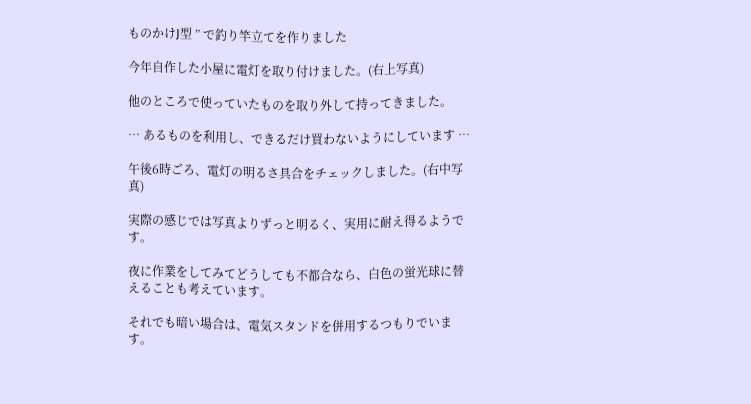ものかけJ型 ” で釣り竿立てを作りました

今年自作した小屋に電灯を取り付けました。(右上写真)

他のところで使っていたものを取り外して持ってきました。

… あるものを利用し、できるだけ買わないようにしています …

午後6時ごろ、電灯の明るさ具合をチェックしました。(右中写真)

実際の感じでは写真よりずっと明るく、実用に耐え得るようです。

夜に作業をしてみてどうしても不都合なら、白色の蛍光球に替えることも考えています。

それでも暗い場合は、電気スタンドを併用するつもりでいます。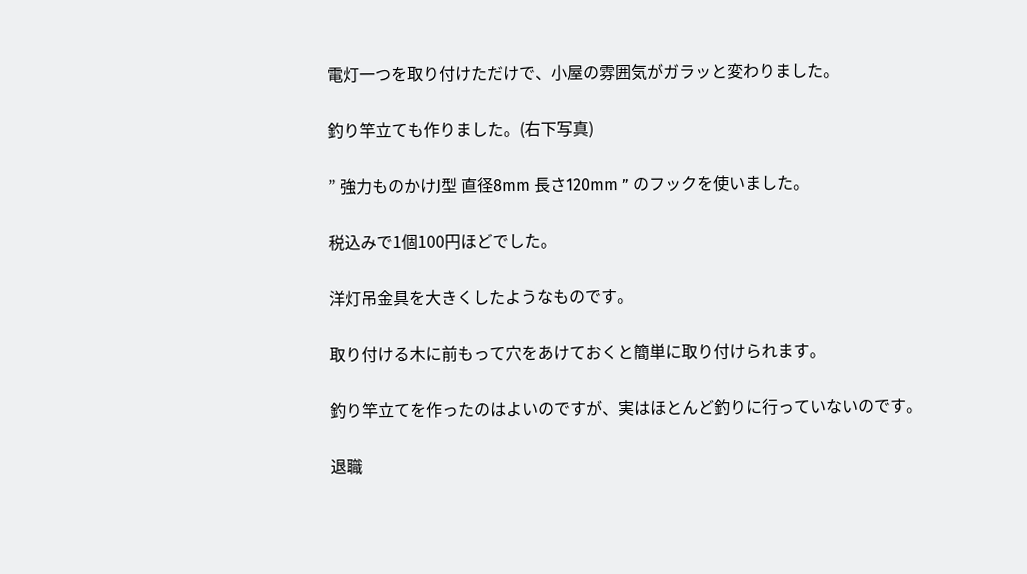電灯一つを取り付けただけで、小屋の雰囲気がガラッと変わりました。

釣り竿立ても作りました。(右下写真)

” 強力ものかけJ型 直径8mm 長さ120mm ” のフックを使いました。

税込みで1個100円ほどでした。

洋灯吊金具を大きくしたようなものです。

取り付ける木に前もって穴をあけておくと簡単に取り付けられます。

釣り竿立てを作ったのはよいのですが、実はほとんど釣りに行っていないのです。

退職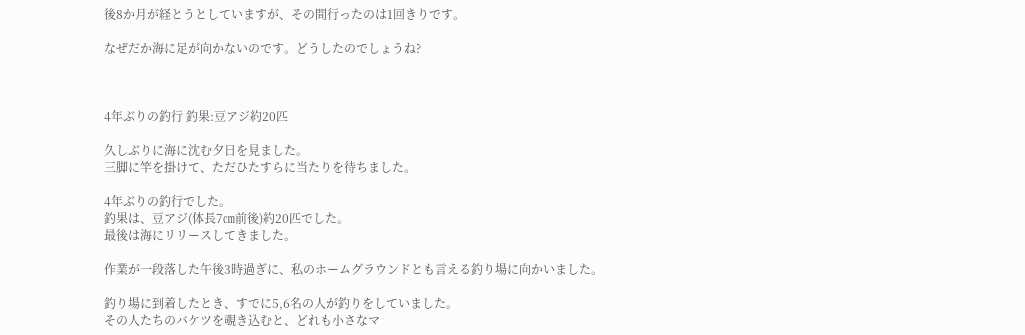後8か月が経とうとしていますが、その間行ったのは1回きりです。

なぜだか海に足が向かないのです。どうしたのでしょうね?



4年ぶりの釣行 釣果:豆アジ約20匹

久しぶりに海に沈む夕日を見ました。
三脚に竿を掛けて、ただひたすらに当たりを待ちました。

4年ぶりの釣行でした。
釣果は、豆アジ(体長7㎝前後)約20匹でした。
最後は海にリリースしてきました。

作業が一段落した午後3時過ぎに、私のホームグラウンドとも言える釣り場に向かいました。

釣り場に到着したとき、すでに5,6名の人が釣りをしていました。
その人たちのバケツを覗き込むと、どれも小さなマ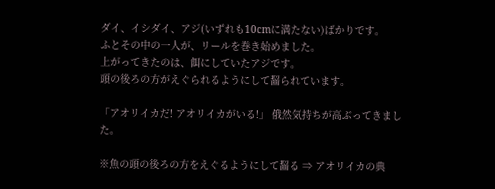ダイ、イシダイ、アジ(いずれも10cmに満たない)ばかりです。
ふとその中の一人が、リールを巻き始めました。
上がってきたのは、餌にしていたアジです。
頭の後ろの方がえぐられるようにして齧られています。

「アオリイカだ! アオリイカがいる!」 俄然気持ちが高ぶってきました。

※魚の頭の後ろの方をえぐるようにして齧る ⇒ アオリイカの典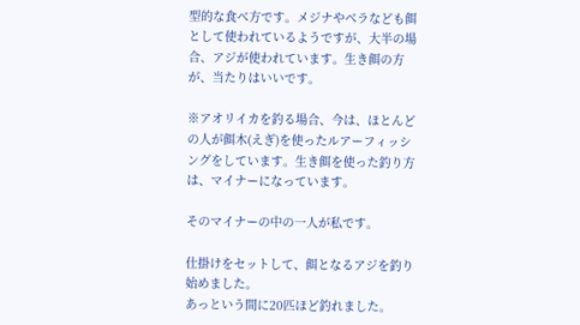型的な食べ方です。メジナやベラなども餌として使われているようですが、大半の場合、アジが使われています。生き餌の方が、当たりはいいです。

※アオリイカを釣る場合、今は、ほとんどの人が餌木(えぎ)を使ったルアーフィッシングをしています。生き餌を使った釣り方は、マイナーになっています。

そのマイナーの中の一人が私です。

仕掛けをセットして、餌となるアジを釣り始めました。
あっという間に20匹ほど釣れました。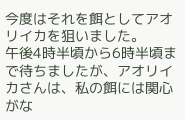今度はそれを餌としてアオリイカを狙いました。
午後4時半頃から6時半頃まで待ちましたが、アオリイカさんは、私の餌には関心がな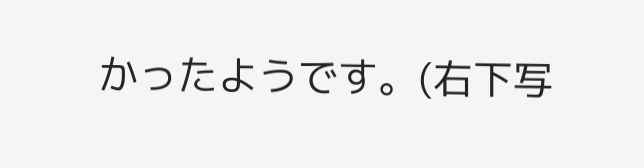かったようです。(右下写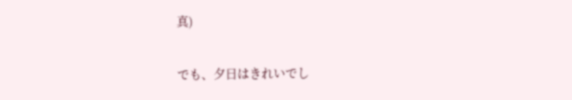真)

でも、夕日はきれいでし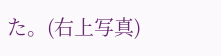た。(右上写真)